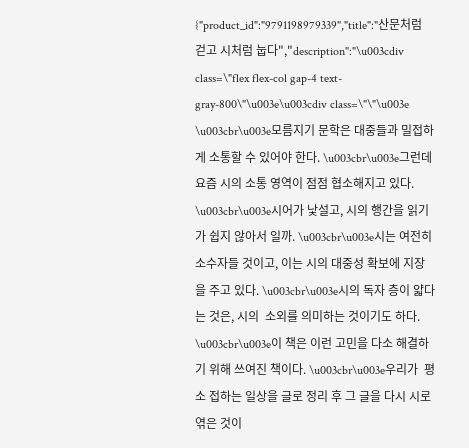{"product_id":"9791198979339","title":"산문처럼 걷고 시처럼 눕다","description":"\u003cdiv class=\"flex flex-col gap-4 text-gray-800\"\u003e\u003cdiv class=\"\"\u003e  \u003cbr\u003e모름지기 문학은 대중들과 밀접하게 소통할 수 있어야 한다. \u003cbr\u003e그런데 요즘 시의 소통 영역이 점점 협소해지고 있다. \u003cbr\u003e시어가 낯설고, 시의 행간을 읽기가 쉽지 않아서 일까. \u003cbr\u003e시는 여전히 소수자들 것이고, 이는 시의 대중성 확보에 지장을 주고 있다. \u003cbr\u003e시의 독자 층이 얇다는 것은, 시의  소외를 의미하는 것이기도 하다. \u003cbr\u003e이 책은 이런 고민을 다소 해결하기 위해 쓰여진 책이다. \u003cbr\u003e우리가  평소 접하는 일상을 글로 정리 후 그 글을 다시 시로 엮은 것이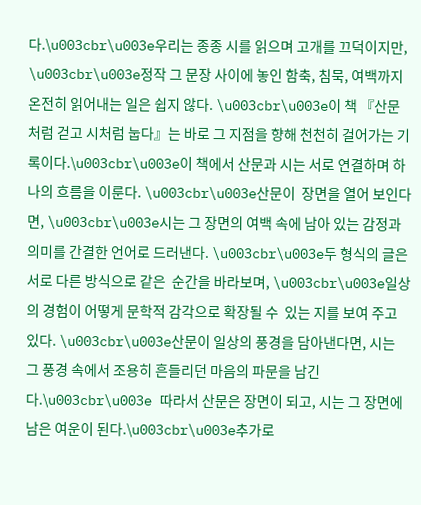다.\u003cbr\u003e우리는 종종 시를 읽으며 고개를 끄덕이지만, \u003cbr\u003e정작 그 문장 사이에 놓인 함축, 침묵, 여백까지 온전히 읽어내는 일은 쉽지 않다. \u003cbr\u003e이 책 『산문처럼 걷고 시처럼 눕다』는 바로 그 지점을 향해 천천히 걸어가는 기록이다.\u003cbr\u003e이 책에서 산문과 시는 서로 연결하며 하나의 흐름을 이룬다. \u003cbr\u003e산문이  장면을 열어 보인다면, \u003cbr\u003e시는 그 장면의 여백 속에 남아 있는 감정과 의미를 간결한 언어로 드러낸다. \u003cbr\u003e두 형식의 글은 서로 다른 방식으로 같은  순간을 바라보며, \u003cbr\u003e일상의 경험이 어떻게 문학적 감각으로 확장될 수  있는 지를 보여 주고 있다. \u003cbr\u003e산문이 일상의 풍경을 담아낸다면, 시는 그 풍경 속에서 조용히 흔들리던 마음의 파문을 남긴다.\u003cbr\u003e 따라서 산문은 장면이 되고, 시는 그 장면에 남은 여운이 된다.\u003cbr\u003e추가로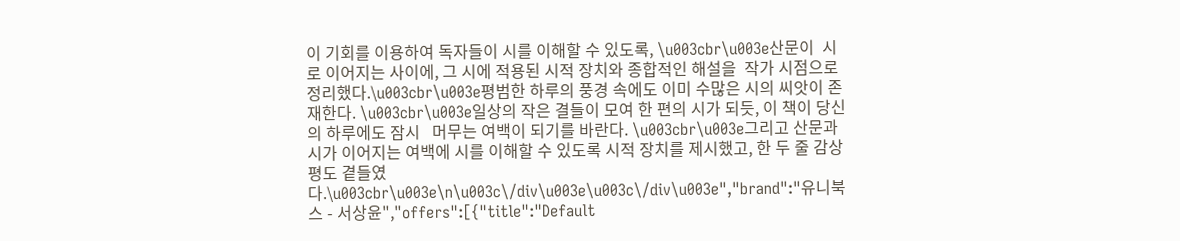이 기회를 이용하여 독자들이 시를 이해할 수 있도록, \u003cbr\u003e산문이  시로 이어지는 사이에, 그 시에 적용된 시적 장치와 종합적인 해설을  작가 시점으로 정리했다.\u003cbr\u003e평범한 하루의 풍경 속에도 이미 수많은 시의 씨앗이 존재한다. \u003cbr\u003e일상의 작은 결들이 모여 한 편의 시가 되듯, 이 책이 당신의 하루에도 잠시   머무는 여백이 되기를 바란다. \u003cbr\u003e그리고 산문과 시가 이어지는 여백에 시를 이해할 수 있도록 시적 장치를 제시했고, 한 두 줄 감상 평도 곁들였다.\u003cbr\u003e\n\u003c\/div\u003e\u003c\/div\u003e","brand":"유니북스 - 서상윤","offers":[{"title":"Default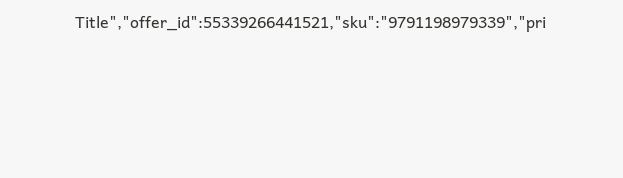Title","offer_id":55339266441521,"sku":"9791198979339","pri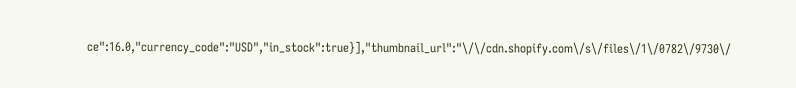ce":16.0,"currency_code":"USD","in_stock":true}],"thumbnail_url":"\/\/cdn.shopify.com\/s\/files\/1\/0782\/9730\/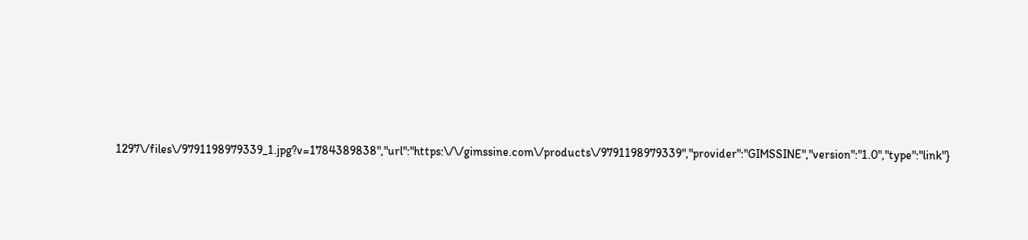1297\/files\/9791198979339_1.jpg?v=1784389838","url":"https:\/\/gimssine.com\/products\/9791198979339","provider":"GIMSSINE","version":"1.0","type":"link"}